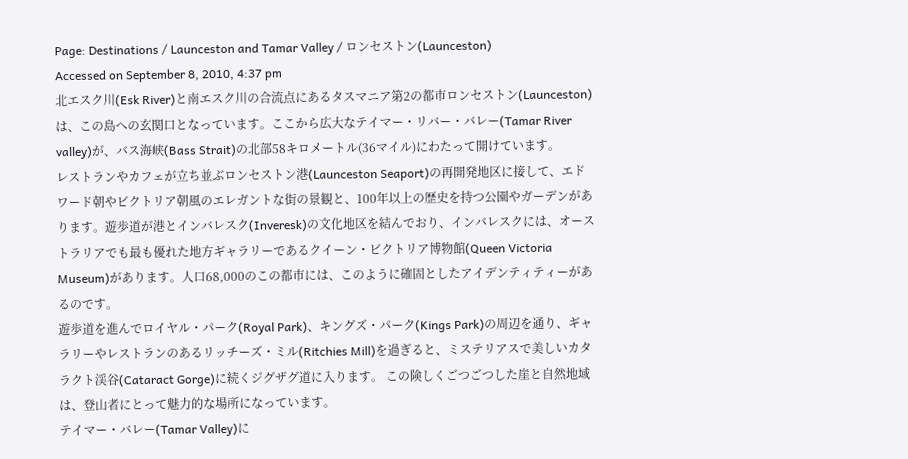Page: Destinations / Launceston and Tamar Valley / ロンセストン(Launceston)
Accessed on September 8, 2010, 4:37 pm
北エスク川(Esk River)と南エスク川の合流点にあるタスマニア第2の都市ロンセストン(Launceston)は、この島への玄関口となっています。ここから広大なテイマー・リバー・バレー(Tamar River valley)が、バス海峡(Bass Strait)の北部58キロメートル(36マイル)にわたって開けています。
レストランやカフェが立ち並ぶロンセストン港(Launceston Seaport)の再開発地区に接して、エドワード朝やビクトリア朝風のエレガントな街の景観と、100年以上の歴史を持つ公園やガーデンがあります。遊歩道が港とインバレスク(Inveresk)の文化地区を結んでおり、インバレスクには、オーストラリアでも最も優れた地方ギャラリーであるクイーン・ビクトリア博物館(Queen Victoria Museum)があります。人口68,000のこの都市には、このように確固としたアイデンティティーがあるのです。
遊歩道を進んでロイヤル・パーク(Royal Park)、キングズ・パーク(Kings Park)の周辺を通り、ギャラリーやレストランのあるリッチーズ・ミル(Ritchies Mill)を過ぎると、ミステリアスで美しいカタラクト渓谷(Cataract Gorge)に続くジグザグ道に入ります。 この険しくごつごつした崖と自然地域は、登山者にとって魅力的な場所になっています。
テイマー・バレー(Tamar Valley)に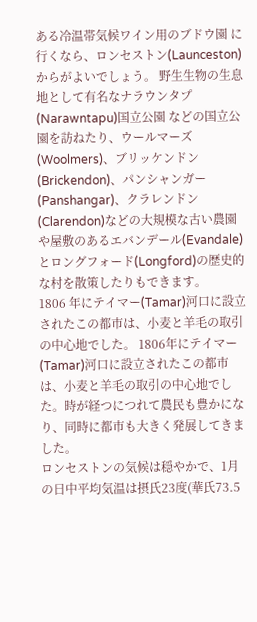ある冷温帯気候ワイン用のブドウ園 に行くなら、ロンセストン(Launceston)からがよいでしょう。 野生生物の生息地として有名なナラウンタプ(Narawntapu)国立公園 などの国立公園を訪ねたり、ウールマーズ(Woolmers)、ブリッケンドン(Brickendon)、パンシャンガー(Panshangar)、クラレンドン(Clarendon)などの大規模な古い農園や屋敷のあるエバンデール(Evandale)とロングフォード(Longford)の歴史的な村を散策したりもできます。
1806 年にテイマー(Tamar)河口に設立されたこの都市は、小麦と羊毛の取引の中心地でした。 1806年にテイマー(Tamar)河口に設立されたこの都市は、小麦と羊毛の取引の中心地でした。時が経つにつれて農民も豊かになり、同時に都市も大きく発展してきました。
ロンセストンの気候は穏やかで、1月の日中平均気温は摂氏23度(華氏73.5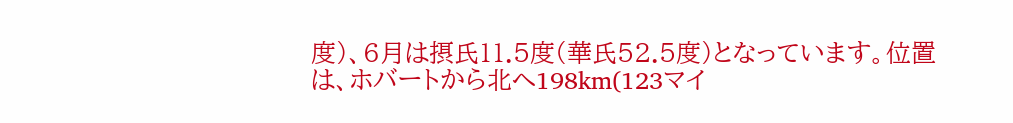度)、6月は摂氏11.5度(華氏52.5度)となっています。位置は、ホバートから北へ198km(123マイ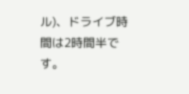ル)、ドライブ時間は2時間半です。